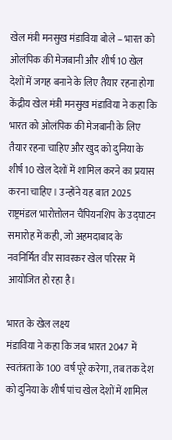खेल मंत्री मनसुख मंडाविया बोले – भारत को ओलंपिक की मेजबानी और शीर्ष 10 खेल देशों में जगह बनाने के लिए तैयार रहना होगा
केंद्रीय खेल मंत्री मनसुख मंडाविया ने कहा कि भारत को ओलंपिक की मेजबानी के लिए तैयार रहना चाहिए और खुद को दुनिया के शीर्ष 10 खेल देशों में शामिल करने का प्रयास करना चाहिए। उन्होंने यह बात 2025 राष्ट्रमंडल भारोत्तोलन चैंपियनशिप के उद्घाटन समारोह में कही, जो अहमदाबाद के नवनिर्मित वीर सावरकर खेल परिसर में आयोजित हो रहा है।

भारत के खेल लक्ष्य
मंडाविया ने कहा कि जब भारत 2047 में स्वतंत्रता के 100 वर्ष पूरे करेगा, तब तक देश को दुनिया के शीर्ष पांच खेल देशों में शामिल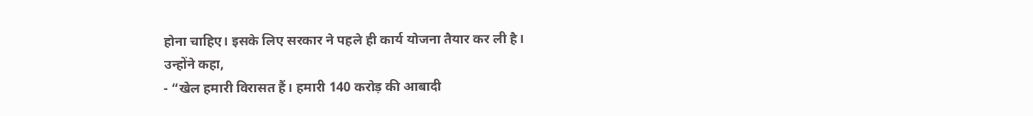होना चाहिए। इसके लिए सरकार ने पहले ही कार्य योजना तैयार कर ली है।
उन्होंने कहा,
- “खेल हमारी विरासत हैं। हमारी 140 करोड़ की आबादी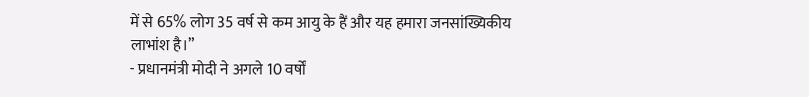में से 65% लोग 35 वर्ष से कम आयु के हैं और यह हमारा जनसांख्यिकीय लाभांश है।”
- प्रधानमंत्री मोदी ने अगले 10 वर्षों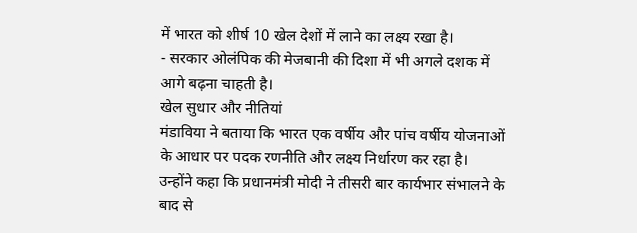में भारत को शीर्ष 10 खेल देशों में लाने का लक्ष्य रखा है।
- सरकार ओलंपिक की मेजबानी की दिशा में भी अगले दशक में आगे बढ़ना चाहती है।
खेल सुधार और नीतियां
मंडाविया ने बताया कि भारत एक वर्षीय और पांच वर्षीय योजनाओं के आधार पर पदक रणनीति और लक्ष्य निर्धारण कर रहा है।
उन्होंने कहा कि प्रधानमंत्री मोदी ने तीसरी बार कार्यभार संभालने के बाद से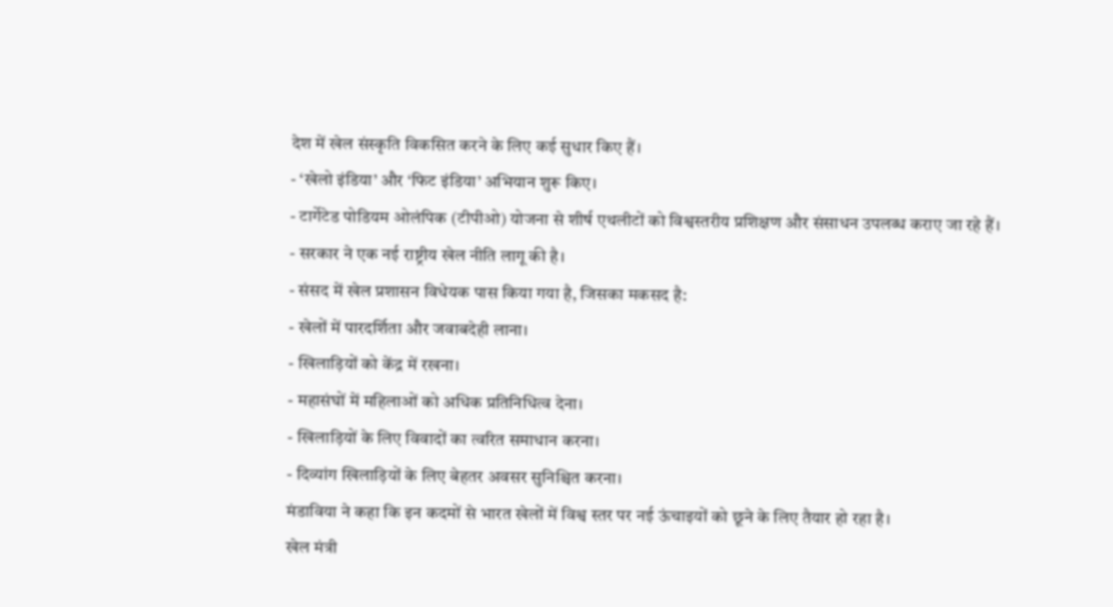देश में खेल संस्कृति विकसित करने के लिए कई सुधार किए हैं।
- ‘खेलो इंडिया’ और ‘फिट इंडिया’ अभियान शुरू किए।
- टार्गेटेड पोडियम ओलंपिक (टीपीओ) योजना से शीर्ष एथलीटों को विश्वस्तरीय प्रशिक्षण और संसाधन उपलब्ध कराए जा रहे हैं।
- सरकार ने एक नई राष्ट्रीय खेल नीति लागू की है।
- संसद में खेल प्रशासन विधेयक पास किया गया है, जिसका मकसद है:
- खेलों में पारदर्शिता और जवाबदेही लाना।
- खिलाड़ियों को केंद्र में रखना।
- महासंघों में महिलाओं को अधिक प्रतिनिधित्व देना।
- खिलाड़ियों के लिए विवादों का त्वरित समाधान करना।
- दिव्यांग खिलाड़ियों के लिए बेहतर अवसर सुनिश्चित करना।
मंडाविया ने कहा कि इन कदमों से भारत खेलों में विश्व स्तर पर नई ऊंचाइयों को छूने के लिए तैयार हो रहा है।
खेल मंत्री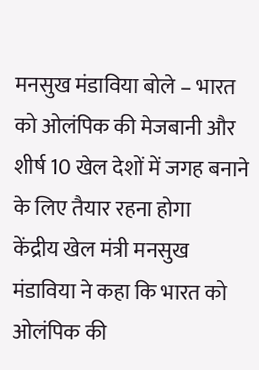मनसुख मंडाविया बोले – भारत को ओलंपिक की मेजबानी और शीर्ष 10 खेल देशों में जगह बनाने के लिए तैयार रहना होगा
केंद्रीय खेल मंत्री मनसुख मंडाविया ने कहा कि भारत को ओलंपिक की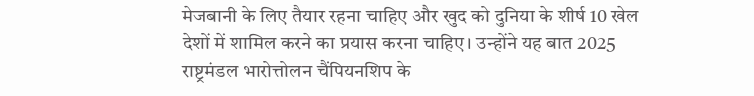मेजबानी के लिए तैयार रहना चाहिए और खुद को दुनिया के शीर्ष 10 खेल देशों में शामिल करने का प्रयास करना चाहिए। उन्होंने यह बात 2025 राष्ट्रमंडल भारोत्तोलन चैंपियनशिप के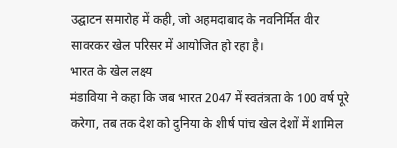उद्घाटन समारोह में कही, जो अहमदाबाद के नवनिर्मित वीर सावरकर खेल परिसर में आयोजित हो रहा है।
भारत के खेल लक्ष्य
मंडाविया ने कहा कि जब भारत 2047 में स्वतंत्रता के 100 वर्ष पूरे करेगा, तब तक देश को दुनिया के शीर्ष पांच खेल देशों में शामिल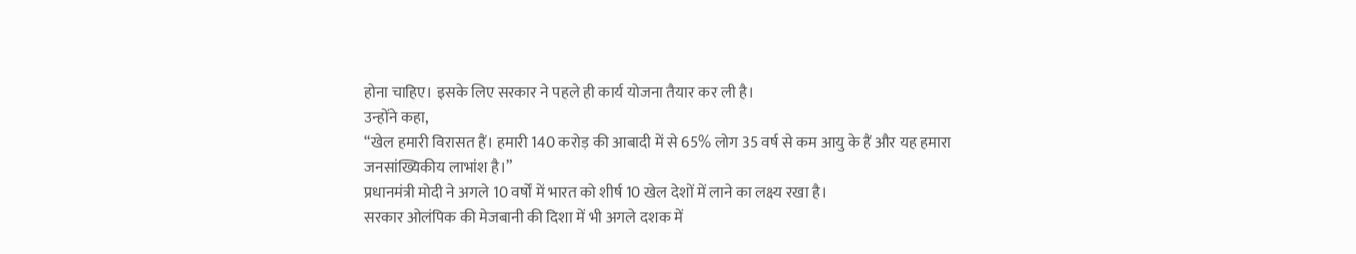होना चाहिए। इसके लिए सरकार ने पहले ही कार्य योजना तैयार कर ली है।
उन्होंने कहा,
“खेल हमारी विरासत हैं। हमारी 140 करोड़ की आबादी में से 65% लोग 35 वर्ष से कम आयु के हैं और यह हमारा जनसांख्यिकीय लाभांश है।”
प्रधानमंत्री मोदी ने अगले 10 वर्षों में भारत को शीर्ष 10 खेल देशों में लाने का लक्ष्य रखा है।
सरकार ओलंपिक की मेजबानी की दिशा में भी अगले दशक में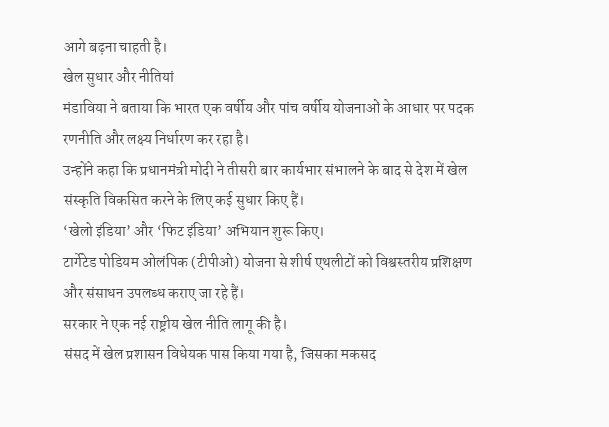आगे बढ़ना चाहती है।
खेल सुधार और नीतियां
मंडाविया ने बताया कि भारत एक वर्षीय और पांच वर्षीय योजनाओं के आधार पर पदक रणनीति और लक्ष्य निर्धारण कर रहा है।
उन्होंने कहा कि प्रधानमंत्री मोदी ने तीसरी बार कार्यभार संभालने के बाद से देश में खेल संस्कृति विकसित करने के लिए कई सुधार किए हैं।
‘खेलो इंडिया’ और ‘फिट इंडिया’ अभियान शुरू किए।
टार्गेटेड पोडियम ओलंपिक (टीपीओ) योजना से शीर्ष एथलीटों को विश्वस्तरीय प्रशिक्षण और संसाधन उपलब्ध कराए जा रहे हैं।
सरकार ने एक नई राष्ट्रीय खेल नीति लागू की है।
संसद में खेल प्रशासन विधेयक पास किया गया है, जिसका मकसद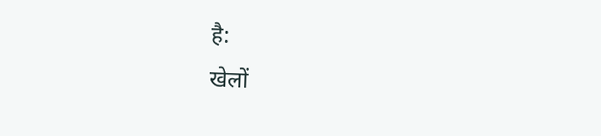है:
खेलों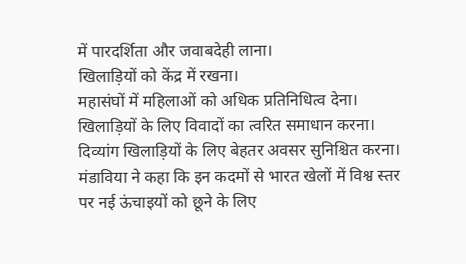में पारदर्शिता और जवाबदेही लाना।
खिलाड़ियों को केंद्र में रखना।
महासंघों में महिलाओं को अधिक प्रतिनिधित्व देना।
खिलाड़ियों के लिए विवादों का त्वरित समाधान करना।
दिव्यांग खिलाड़ियों के लिए बेहतर अवसर सुनिश्चित करना।
मंडाविया ने कहा कि इन कदमों से भारत खेलों में विश्व स्तर पर नई ऊंचाइयों को छूने के लिए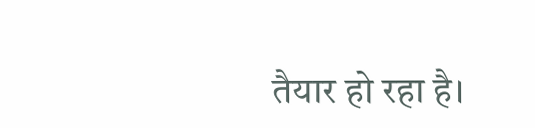तैयार हो रहा है।